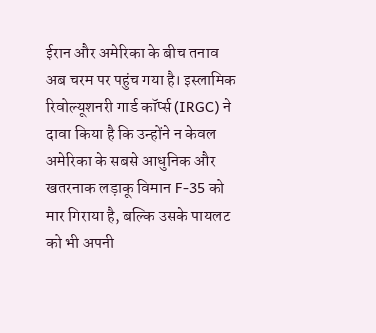ईरान और अमेरिका के बीच तनाव अब चरम पर पहुंच गया है। इस्लामिक रिवोल्यूशनरी गार्ड कॉर्प्स (IRGC) ने दावा किया है कि उन्होंने न केवल अमेरिका के सबसे आधुनिक और खतरनाक लड़ाकू विमान F-35 को मार गिराया है, बल्कि उसके पायलट को भी अपनी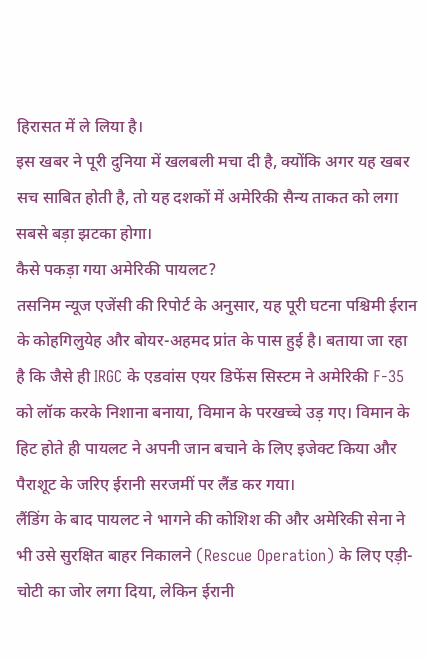हिरासत में ले लिया है।
इस खबर ने पूरी दुनिया में खलबली मचा दी है, क्योंकि अगर यह खबर सच साबित होती है, तो यह दशकों में अमेरिकी सैन्य ताकत को लगा सबसे बड़ा झटका होगा।
कैसे पकड़ा गया अमेरिकी पायलट?
तसनिम न्यूज एजेंसी की रिपोर्ट के अनुसार, यह पूरी घटना पश्चिमी ईरान के कोहगिलुयेह और बोयर-अहमद प्रांत के पास हुई है। बताया जा रहा है कि जैसे ही IRGC के एडवांस एयर डिफेंस सिस्टम ने अमेरिकी F-35 को लॉक करके निशाना बनाया, विमान के परखच्चे उड़ गए। विमान के हिट होते ही पायलट ने अपनी जान बचाने के लिए इजेक्ट किया और पैराशूट के जरिए ईरानी सरजमीं पर लैंड कर गया।
लैंडिंग के बाद पायलट ने भागने की कोशिश की और अमेरिकी सेना ने भी उसे सुरक्षित बाहर निकालने (Rescue Operation) के लिए एड़ी-चोटी का जोर लगा दिया, लेकिन ईरानी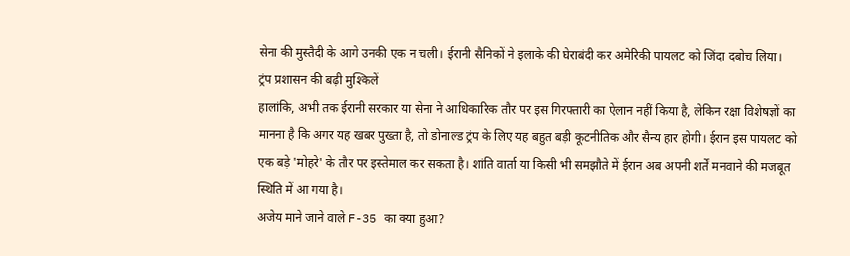सेना की मुस्तैदी के आगे उनकी एक न चली। ईरानी सैनिकों ने इलाके की घेराबंदी कर अमेरिकी पायलट को जिंदा दबोच लिया।
ट्रंप प्रशासन की बढ़ी मुश्किलें
हालांकि, अभी तक ईरानी सरकार या सेना ने आधिकारिक तौर पर इस गिरफ्तारी का ऐलान नहीं किया है, लेकिन रक्षा विशेषज्ञों का मानना है कि अगर यह खबर पुख्ता है, तो डोनाल्ड ट्रंप के लिए यह बहुत बड़ी कूटनीतिक और सैन्य हार होगी। ईरान इस पायलट को एक बड़े 'मोहरे' के तौर पर इस्तेमाल कर सकता है। शांति वार्ता या किसी भी समझौते में ईरान अब अपनी शर्तें मनवाने की मजबूत स्थिति में आ गया है।
अजेय माने जाने वाले F-35 का क्या हुआ?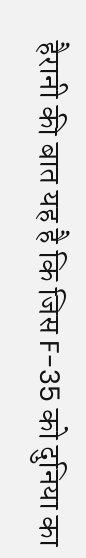हैरानी की बात यह है कि जिस F-35 को दुनिया का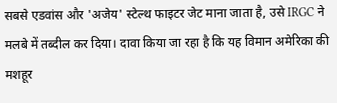सबसे एडवांस और 'अजेय' स्टेल्थ फाइटर जेट माना जाता है, उसे IRGC ने मलबे में तब्दील कर दिया। दावा किया जा रहा है कि यह विमान अमेरिका की मशहूर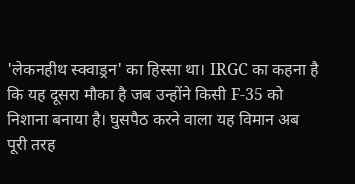'लेकनहीथ स्क्वाड्रन' का हिस्सा था। IRGC का कहना है कि यह दूसरा मौका है जब उन्होंने किसी F-35 को निशाना बनाया है। घुसपैठ करने वाला यह विमान अब पूरी तरह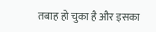तबाह हो चुका है और इसका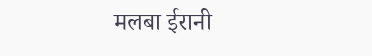मलबा ईरानी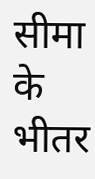सीमा के भीतर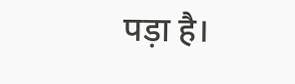पड़ा है।